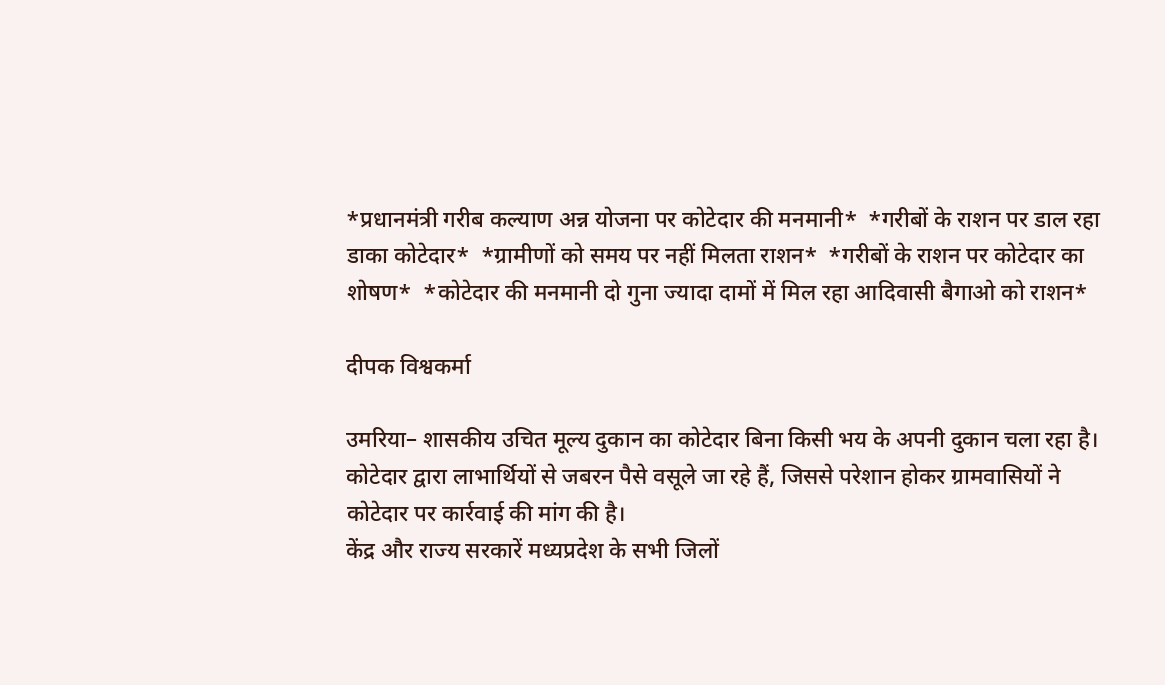*प्रधानमंत्री गरीब कल्याण अन्न योजना पर कोटेदार की मनमानी*  *गरीबों के राशन पर डाल रहा डाका कोटेदार*  *ग्रामीणों को समय पर नहीं मिलता राशन*  *गरीबों के राशन पर कोटेदार का शोषण*  *कोटेदार की मनमानी दो गुना ज्यादा दामों में मिल रहा आदिवासी बैगाओ को राशन*

दीपक विश्वकर्मा

उमरिया– शासकीय उचित मूल्य दुकान का कोटेदार बिना किसी भय के अपनी दुकान चला रहा है। कोटेदार द्वारा लाभार्थियों से जबरन पैसे वसूले जा रहे हैं, जिससे परेशान होकर ग्रामवासियों ने कोटेदार पर कार्रवाई की मांग की है।
केंद्र और राज्य सरकारें मध्यप्रदेश के सभी जिलों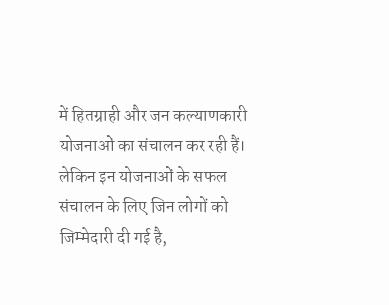में हितग्राही और जन कल्याणकारी योजनाओं का संचालन कर रही हैं। लेकिन इन योजनाओं के सफल संचालन के लिए जिन लोगों को जिम्मेदारी दी गई है,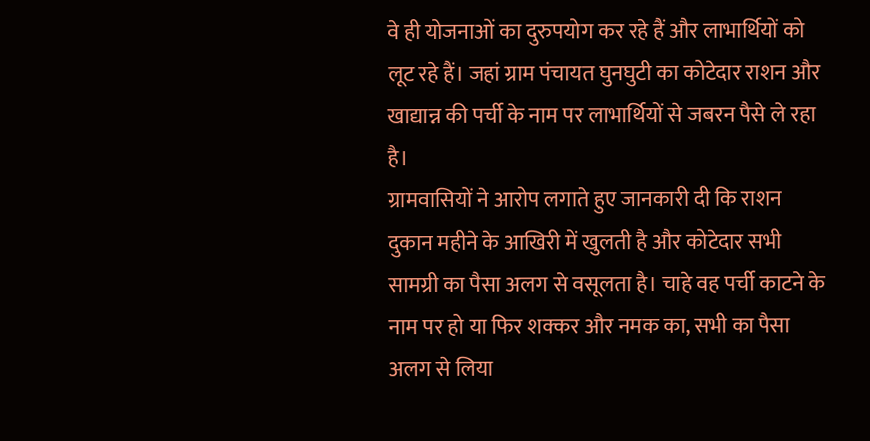वे ही योजनाओं का दुरुपयोग कर रहे हैं और लाभार्थियों को लूट रहे हैं। जहां ग्राम पंचायत घुनघुटी का कोटेदार राशन और खाद्यान्न की पर्ची के नाम पर लाभार्थियों से जबरन पैसे ले रहा है।
ग्रामवासियों ने आरोप लगाते हुए जानकारी दी कि राशन दुकान महीने के आखिरी में खुलती है और कोटेदार सभी सामग्री का पैसा अलग से वसूलता है। चाहे वह पर्ची काटने के नाम पर हो या फिर शक्कर और नमक का, सभी का पैसा अलग से लिया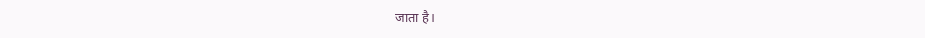जाता है।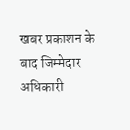खबर प्रकाशन के बाद जिम्मेदार अधिकारी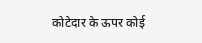कोटेदार के ऊपर कोई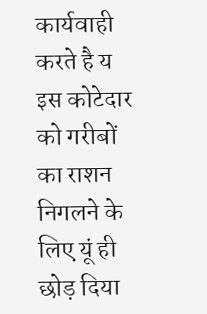कार्यवाही करते है य इस कोटेदार को गरीबों का राशन निगलने के लिए यूं ही छोड़ दिया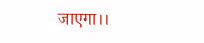जाएगा।।